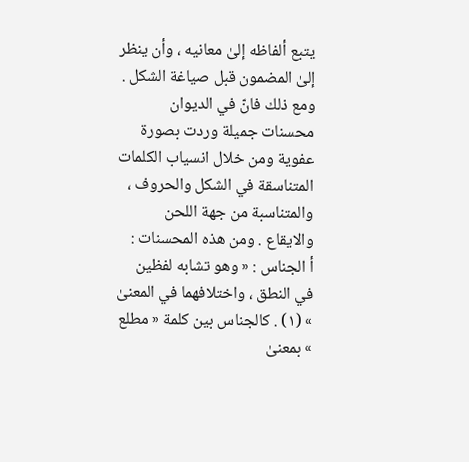يتبع ألفاظه إلىٰ معانيه ، وأن ينظر إلىٰ المضمون قبل صياغة الشكل .
ومع ذلك فانّ في الديوان محسنات جميلة وردت بصورة عفوية ومن خلال انسياب الكلمات المتناسقة في الشكل والحروف ، والمتناسبة من جهة اللحن والايقاع . ومن هذه المحسنات :
أ الجناس : « وهو تشابه لفظين في النطق ، واختلافهما في المعنىٰ » (١) . كالجناس بين كلمة « مطلع » بمعنىٰ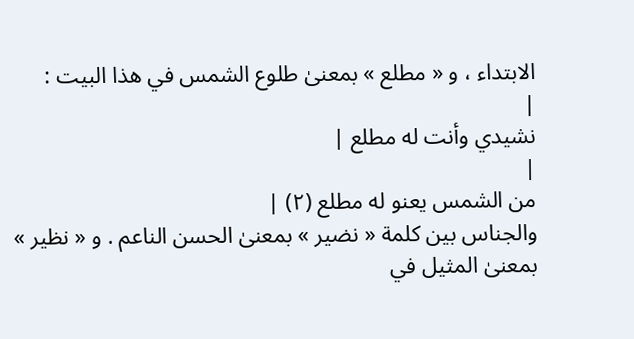الابتداء ، و « مطلع » بمعنىٰ طلوع الشمس في هذا البيت :
|
نشيدي وأنت له مطلع |
|
من الشمس يعنو له مطلع (٢) |
والجناس بين كلمة « نضير » بمعنىٰ الحسن الناعم . و « نظير » بمعنىٰ المثيل في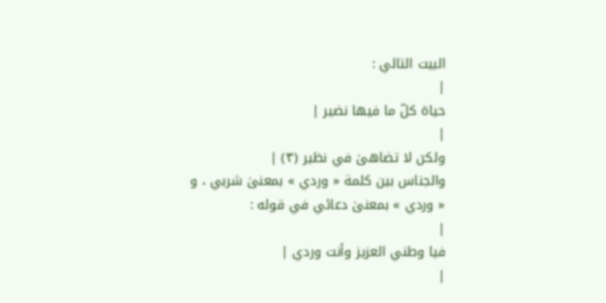البيت التالي :
|
حياة كلّ ما فيها نضير |
|
ولكن لا تضاهىٰ في نظير (٣) |
والجناس بين كلمة « وردي » بمعنىٰ شربي ، و « وردي » بمعنىٰ دعائي في قوله :
|
فيا وطني العزيز وأنت وردي |
|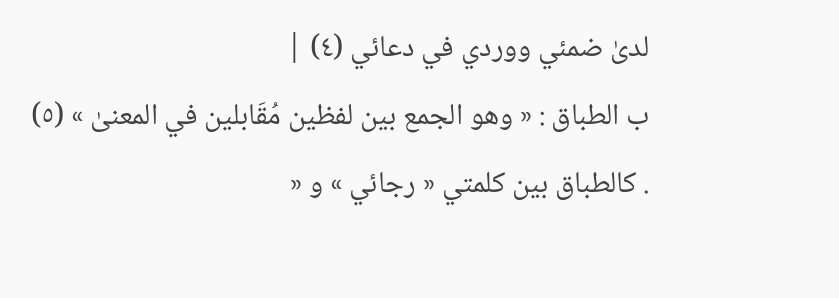لدىٰ ضمئي ووردي في دعائي (٤) |
ب الطباق : « وهو الجمع بين لفظين مُقَابلين في المعنىٰ » (٥) . كالطباق بين كلمتي « رجائي » و «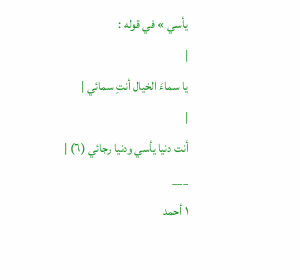يأسي » في قوله :
|
يا سماءَ الخيال أنتِ سمائي |
|
أنت دنيا يأسي ودنيا رجائي (٦) |
___
١ أحمد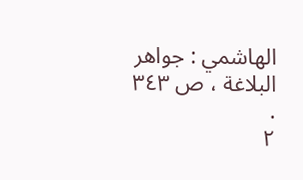الهاشمي : جواهر البلاغة ، ص ٣٤٣ .
٢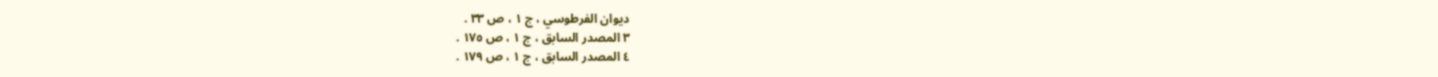ديوان الفرطوسي ، ج ١ ، ص ٣٣ .
٣ المصدر السابق ، ج ١ ، ص ١٧٥ .
٤ المصدر السابق ، ج ١ ، ص ١٧٩ .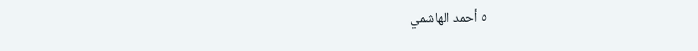٥ أحمد الهاشمي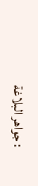: جواهر البلاغة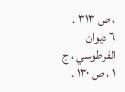، ص ٣١٣ .
٦ ديوان الفرطوسي ، ج ١ ، ص ١٣٠ .